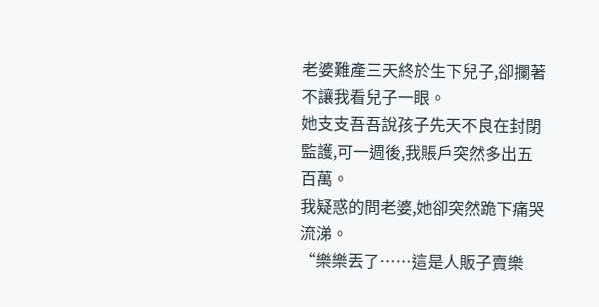老婆難產三天終於生下兒子,卻攔著不讓我看兒子一眼。
她支支吾吾說孩子先天不良在封閉監護,可一週後,我賬戶突然多出五百萬。
我疑惑的問老婆,她卻突然跪下痛哭流涕。
“樂樂丟了……這是人販子賣樂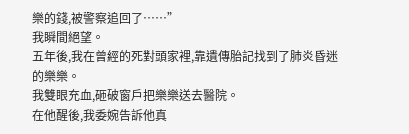樂的錢,被警察追回了……”
我瞬間絕望。
五年後,我在曾經的死對頭家裡,靠遺傳胎記找到了肺炎昏迷的樂樂。
我雙眼充血,砸破窗戶把樂樂送去醫院。
在他醒後,我委婉告訴他真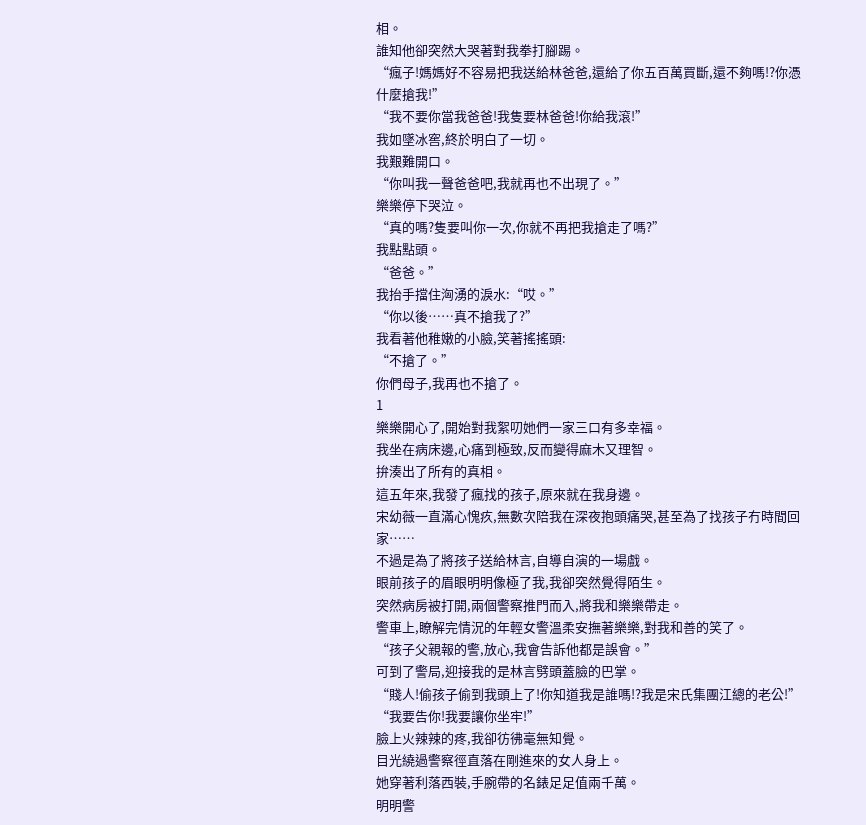相。
誰知他卻突然大哭著對我拳打腳踢。
“瘋子!媽媽好不容易把我送給林爸爸,還給了你五百萬買斷,還不夠嗎!?你憑什麼搶我!”
“我不要你當我爸爸!我隻要林爸爸!你給我滾!”
我如墜冰窖,終於明白了一切。
我艱難開口。
“你叫我一聲爸爸吧,我就再也不出現了。”
樂樂停下哭泣。
“真的嗎?隻要叫你一次,你就不再把我搶走了嗎?”
我點點頭。
“爸爸。”
我抬手擋住洶湧的淚水:“哎。”
“你以後……真不搶我了?”
我看著他稚嫩的小臉,笑著搖搖頭:
“不搶了。”
你們母子,我再也不搶了。
1
樂樂開心了,開始對我絮叨她們一家三口有多幸福。
我坐在病床邊,心痛到極致,反而變得麻木又理智。
拚湊出了所有的真相。
這五年來,我發了瘋找的孩子,原來就在我身邊。
宋幼薇一直滿心愧疚,無數次陪我在深夜抱頭痛哭,甚至為了找孩子冇時間回家……
不過是為了將孩子送給林言,自導自演的一場戲。
眼前孩子的眉眼明明像極了我,我卻突然覺得陌生。
突然病房被打開,兩個警察推門而入,將我和樂樂帶走。
警車上,瞭解完情況的年輕女警溫柔安撫著樂樂,對我和善的笑了。
“孩子父親報的警,放心,我會告訴他都是誤會。”
可到了警局,迎接我的是林言劈頭蓋臉的巴掌。
“賤人!偷孩子偷到我頭上了!你知道我是誰嗎!?我是宋氏集團江總的老公!”
“我要告你!我要讓你坐牢!”
臉上火辣辣的疼,我卻彷彿毫無知覺。
目光繞過警察徑直落在剛進來的女人身上。
她穿著利落西裝,手腕帶的名錶足足值兩千萬。
明明警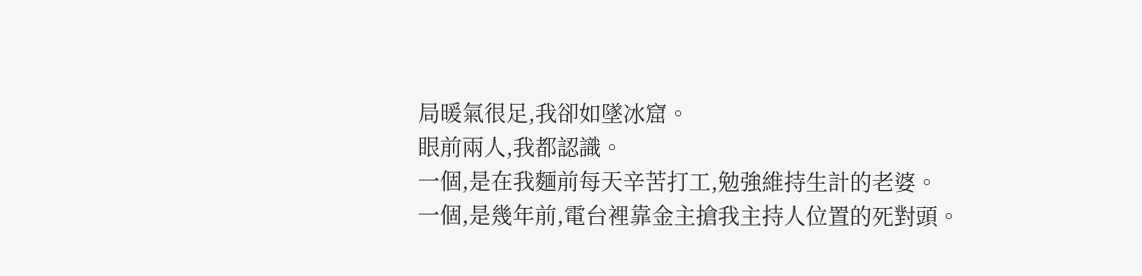局暖氣很足,我卻如墜冰窟。
眼前兩人,我都認識。
一個,是在我麵前每天辛苦打工,勉強維持生計的老婆。
一個,是幾年前,電台裡靠金主搶我主持人位置的死對頭。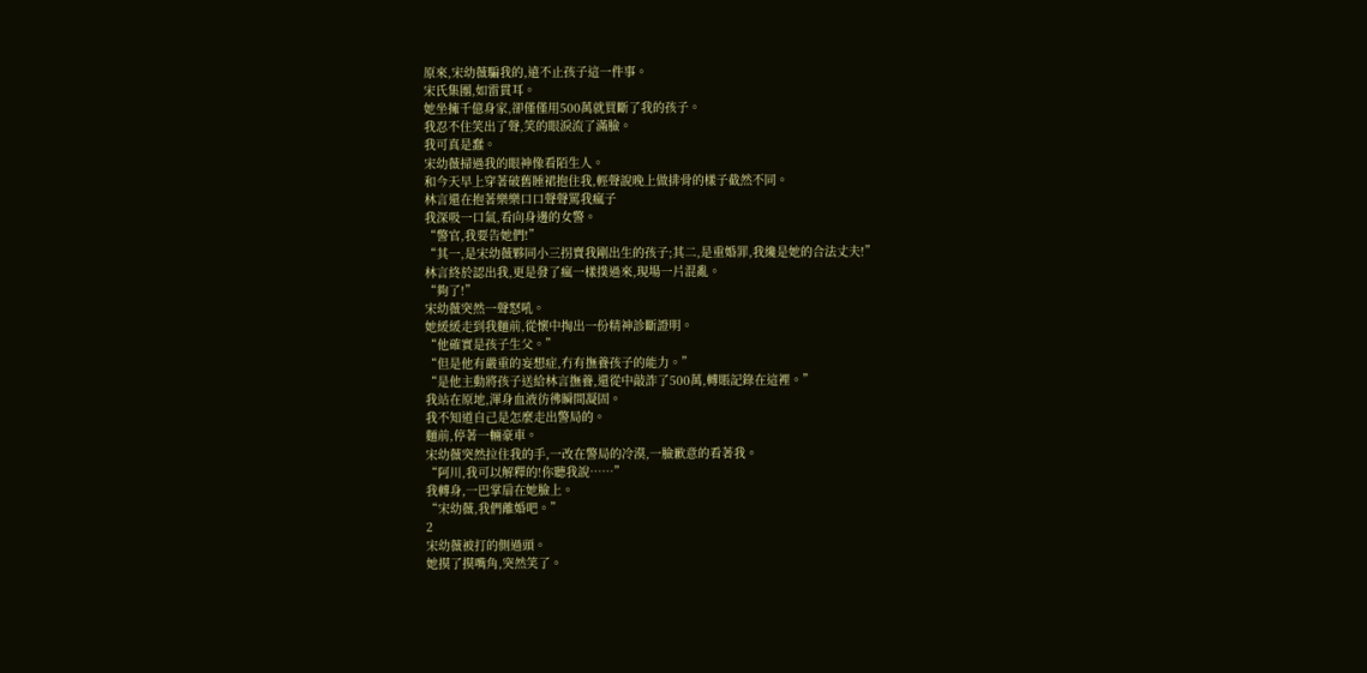原來,宋幼薇騙我的,遠不止孩子這一件事。
宋氏集團,如雷貫耳。
她坐擁千億身家,卻僅僅用500萬就買斷了我的孩子。
我忍不住笑出了聲,笑的眼淚流了滿臉。
我可真是蠢。
宋幼薇掃過我的眼神像看陌生人。
和今天早上穿著破舊睡裙抱住我,輕聲說晚上做排骨的樣子截然不同。
林言還在抱著樂樂口口聲聲罵我瘋子
我深吸一口氣,看向身邊的女警。
“警官,我要告她們!”
“其一,是宋幼薇夥同小三拐賣我剛出生的孩子;其二,是重婚罪,我纔是她的合法丈夫!”
林言終於認出我,更是發了瘋一樣撲過來,現場一片混亂。
“夠了!”
宋幼薇突然一聲怒吼。
她緩緩走到我麵前,從懷中掏出一份精神診斷證明。
“他確實是孩子生父。”
“但是他有嚴重的妄想症,冇有撫養孩子的能力。”
“是他主動將孩子送給林言撫養,還從中敲詐了500萬,轉賬記錄在這裡。”
我站在原地,渾身血液彷彿瞬間凝固。
我不知道自己是怎麼走出警局的。
麵前,停著一輛豪車。
宋幼薇突然拉住我的手,一改在警局的冷漠,一臉歉意的看著我。
“阿川,我可以解釋的!你聽我說……”
我轉身,一巴掌扇在她臉上。
“宋幼薇,我們離婚吧。”
2
宋幼薇被打的側過頭。
她摸了摸嘴角,突然笑了。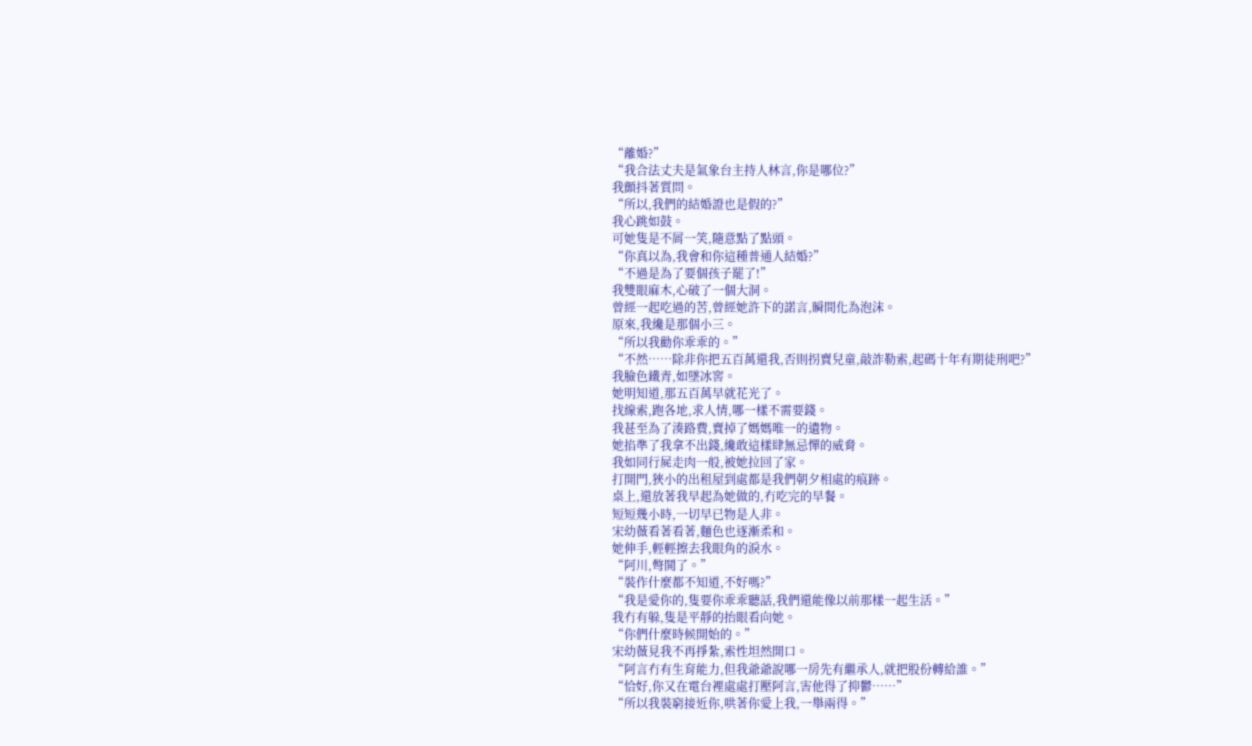“離婚?”
“我合法丈夫是氣象台主持人林言,你是哪位?”
我顫抖著質問。
“所以,我們的結婚證也是假的?”
我心跳如鼓。
可她隻是不屑一笑,隨意點了點頭。
“你真以為,我會和你這種普通人結婚?”
“不過是為了要個孩子罷了!”
我雙眼麻木,心破了一個大洞。
曾經一起吃過的苦,曾經她許下的諾言,瞬間化為泡沫。
原來,我纔是那個小三。
“所以我勸你乖乖的。”
“不然……除非你把五百萬還我,否則拐賣兒童,敲詐勒索,起碼十年有期徒刑吧?”
我臉色鐵青,如墜冰窖。
她明知道,那五百萬早就花光了。
找線索,跑各地,求人情,哪一樣不需要錢。
我甚至為了湊路費,賣掉了媽媽唯一的遺物。
她掐準了我拿不出錢,纔敢這樣肆無忌憚的威脅。
我如同行屍走肉一般,被她拉回了家。
打開門,狹小的出租屋到處都是我們朝夕相處的痕跡。
桌上,還放著我早起為她做的,冇吃完的早餐。
短短幾小時,一切早已物是人非。
宋幼薇看著看著,麵色也逐漸柔和。
她伸手,輕輕擦去我眼角的淚水。
“阿川,彆鬨了。”
“裝作什麼都不知道,不好嗎?”
“我是愛你的,隻要你乖乖聽話,我們還能像以前那樣一起生活。”
我冇有躲,隻是平靜的抬眼看向她。
“你們什麼時候開始的。”
宋幼薇見我不再掙紮,索性坦然開口。
“阿言冇有生育能力,但我爺爺說哪一房先有繼承人,就把股份轉給誰。”
“恰好,你又在電台裡處處打壓阿言,害他得了抑鬱……”
“所以我裝窮接近你,哄著你愛上我,一舉兩得。”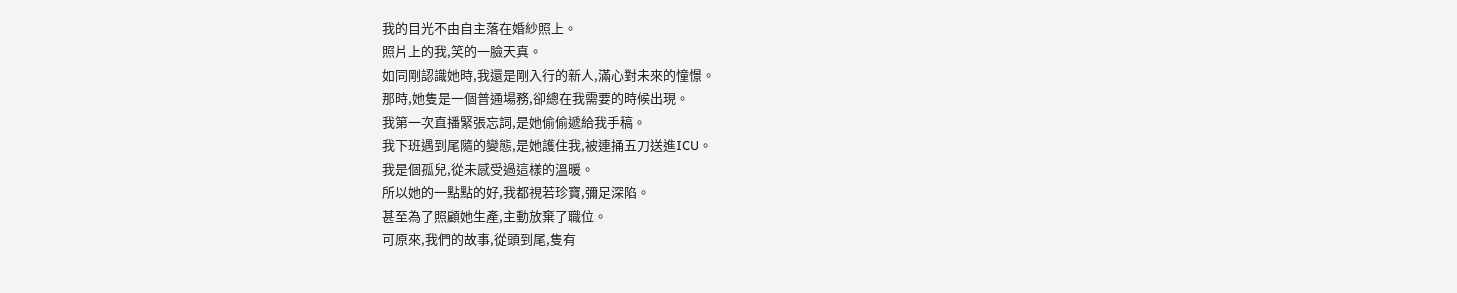我的目光不由自主落在婚紗照上。
照片上的我,笑的一臉天真。
如同剛認識她時,我還是剛入行的新人,滿心對未來的憧憬。
那時,她隻是一個普通場務,卻總在我需要的時候出現。
我第一次直播緊張忘詞,是她偷偷遞給我手稿。
我下班遇到尾隨的變態,是她護住我,被連捅五刀送進ICU。
我是個孤兒,從未感受過這樣的溫暖。
所以她的一點點的好,我都視若珍寶,彌足深陷。
甚至為了照顧她生產,主動放棄了職位。
可原來,我們的故事,從頭到尾,隻有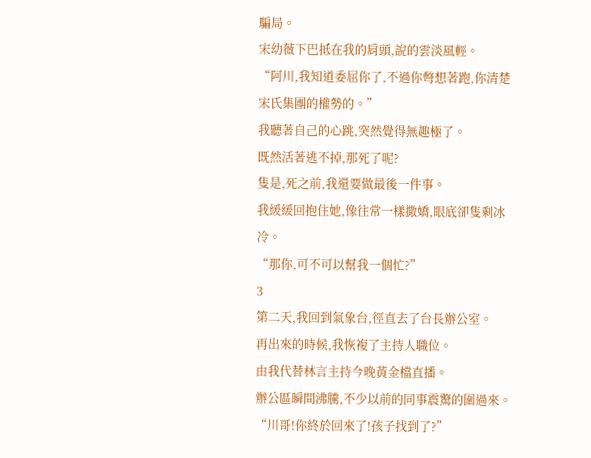騙局。
宋幼薇下巴抵在我的肩頭,說的雲淡風輕。
“阿川,我知道委屈你了,不過你彆想著跑,你清楚宋氏集團的權勢的。”
我聽著自己的心跳,突然覺得無趣極了。
既然活著逃不掉,那死了呢?
隻是,死之前,我還要做最後一件事。
我緩緩回抱住她,像往常一樣撒嬌,眼底卻隻剩冰冷。
“那你,可不可以幫我一個忙?”
3
第二天,我回到氣象台,徑直去了台長辦公室。
再出來的時候,我恢複了主持人職位。
由我代替林言主持今晚黃金檔直播。
辦公區瞬間沸騰,不少以前的同事震驚的圍過來。
“川哥!你終於回來了!孩子找到了?”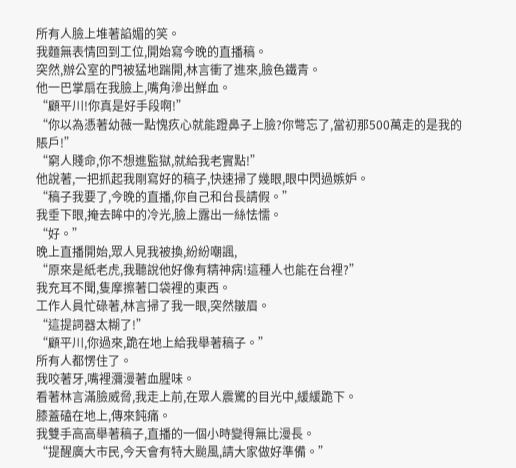所有人臉上堆著諂媚的笑。
我麵無表情回到工位,開始寫今晚的直播稿。
突然,辦公室的門被猛地踹開,林言衝了進來,臉色鐵青。
他一巴掌扇在我臉上,嘴角滲出鮮血。
“顧平川!你真是好手段啊!”
“你以為憑著幼薇一點愧疚心就能蹬鼻子上臉?你彆忘了,當初那500萬走的是我的賬戶!”
“窮人賤命,你不想進監獄,就給我老實點!”
他說著,一把抓起我剛寫好的稿子,快速掃了幾眼,眼中閃過嫉妒。
“稿子我要了,今晚的直播,你自己和台長請假。”
我垂下眼,掩去眸中的冷光,臉上露出一絲怯懦。
“好。”
晚上直播開始,眾人見我被換,紛紛嘲諷,
“原來是紙老虎,我聽說他好像有精神病!這種人也能在台裡?”
我充耳不聞,隻摩擦著口袋裡的東西。
工作人員忙碌著,林言掃了我一眼,突然皺眉。
“這提詞器太糊了!”
“顧平川,你過來,跪在地上給我舉著稿子。”
所有人都愣住了。
我咬著牙,嘴裡瀰漫著血腥味。
看著林言滿臉威脅,我走上前,在眾人震驚的目光中,緩緩跪下。
膝蓋磕在地上,傳來鈍痛。
我雙手高高舉著稿子,直播的一個小時變得無比漫長。
“提醒廣大市民,今天會有特大颱風,請大家做好準備。”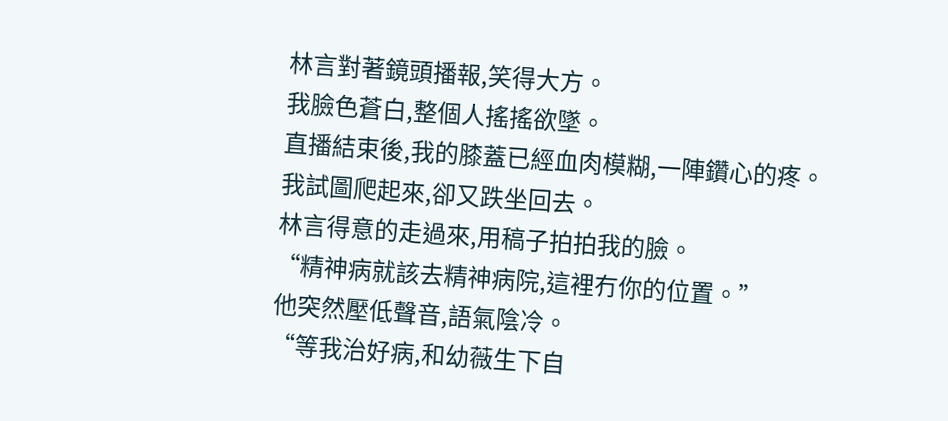林言對著鏡頭播報,笑得大方。
我臉色蒼白,整個人搖搖欲墜。
直播結束後,我的膝蓋已經血肉模糊,一陣鑽心的疼。
我試圖爬起來,卻又跌坐回去。
林言得意的走過來,用稿子拍拍我的臉。
“精神病就該去精神病院,這裡冇你的位置。”
他突然壓低聲音,語氣陰冷。
“等我治好病,和幼薇生下自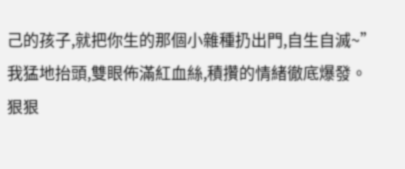己的孩子,就把你生的那個小雜種扔出門,自生自滅~”
我猛地抬頭,雙眼佈滿紅血絲,積攢的情緒徹底爆發。
狠狠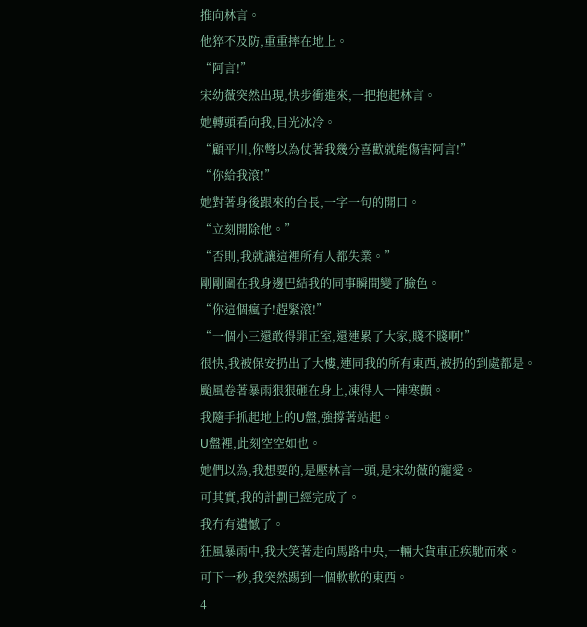推向林言。
他猝不及防,重重摔在地上。
“阿言!”
宋幼薇突然出現,快步衝進來,一把抱起林言。
她轉頭看向我,目光冰冷。
“顧平川,你彆以為仗著我幾分喜歡就能傷害阿言!”
“你給我滾!”
她對著身後跟來的台長,一字一句的開口。
“立刻開除他。”
“否則,我就讓這裡所有人都失業。”
剛剛圍在我身邊巴結我的同事瞬間變了臉色。
“你這個瘋子!趕緊滾!”
“一個小三還敢得罪正室,還連累了大家,賤不賤啊!”
很快,我被保安扔出了大樓,連同我的所有東西,被扔的到處都是。
颱風卷著暴雨狠狠砸在身上,凍得人一陣寒顫。
我隨手抓起地上的U盤,強撐著站起。
U盤裡,此刻空空如也。
她們以為,我想要的,是壓林言一頭,是宋幼薇的寵愛。
可其實,我的計劃已經完成了。
我冇有遺憾了。
狂風暴雨中,我大笑著走向馬路中央,一輛大貨車正疾馳而來。
可下一秒,我突然踢到一個軟軟的東西。
4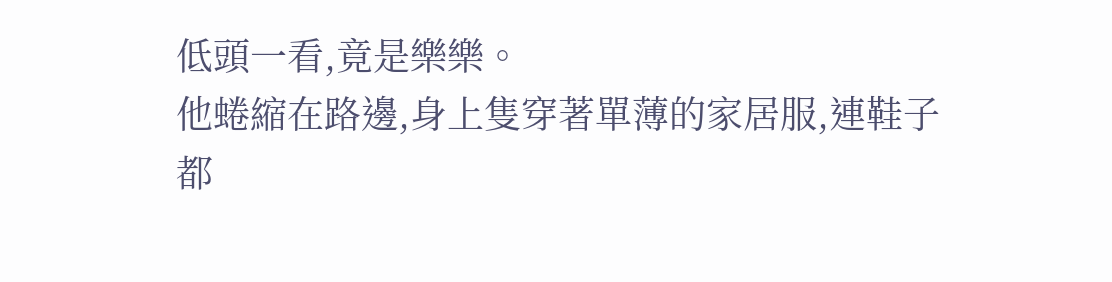低頭一看,竟是樂樂。
他蜷縮在路邊,身上隻穿著單薄的家居服,連鞋子都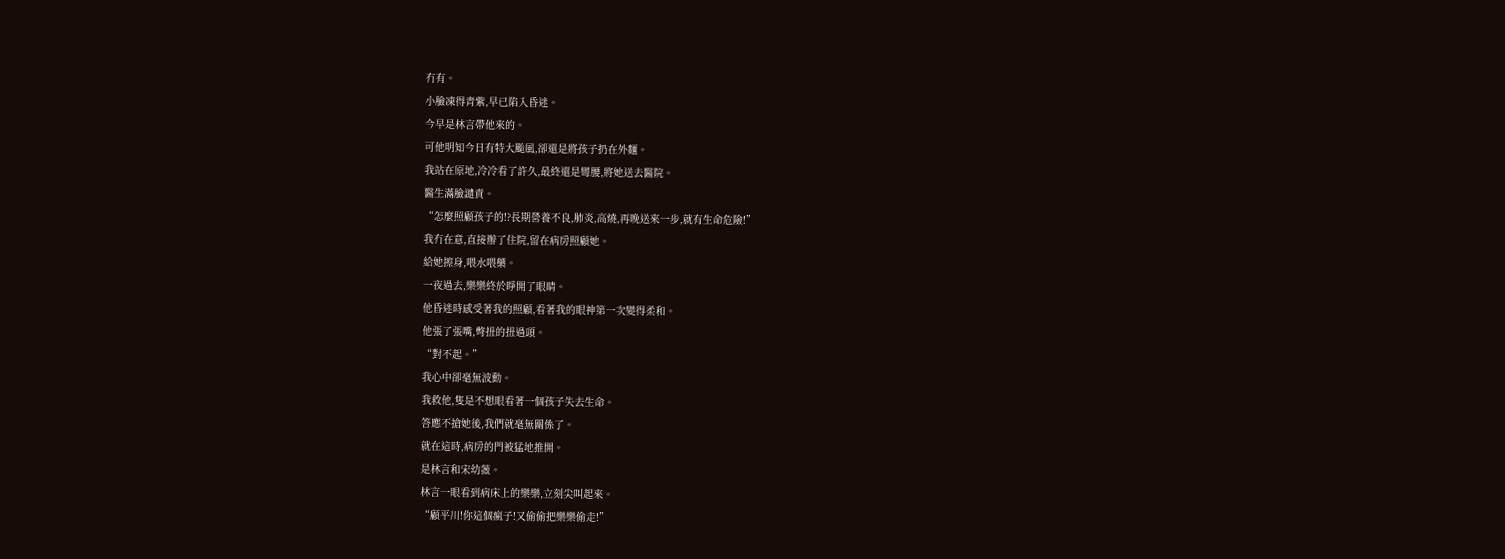冇有。
小臉凍得青紫,早已陷入昏迷。
今早是林言帶他來的。
可他明知今日有特大颱風,卻還是將孩子扔在外麵。
我站在原地,冷冷看了許久,最終還是彎腰,將她送去醫院。
醫生滿臉譴責。
“怎麼照顧孩子的!?長期營養不良,肺炎,高燒,再晚送來一步,就有生命危險!”
我冇在意,直接辦了住院,留在病房照顧她。
給她擦身,喂水喂藥。
一夜過去,樂樂終於睜開了眼睛。
他昏迷時感受著我的照顧,看著我的眼神第一次變得柔和。
他張了張嘴,彆扭的扭過頭。
“對不起。”
我心中卻毫無波動。
我救他,隻是不想眼看著一個孩子失去生命。
答應不搶她後,我們就毫無關係了。
就在這時,病房的門被猛地推開。
是林言和宋幼薇。
林言一眼看到病床上的樂樂,立刻尖叫起來。
“顧平川!你這個瘋子!又偷偷把樂樂偷走!”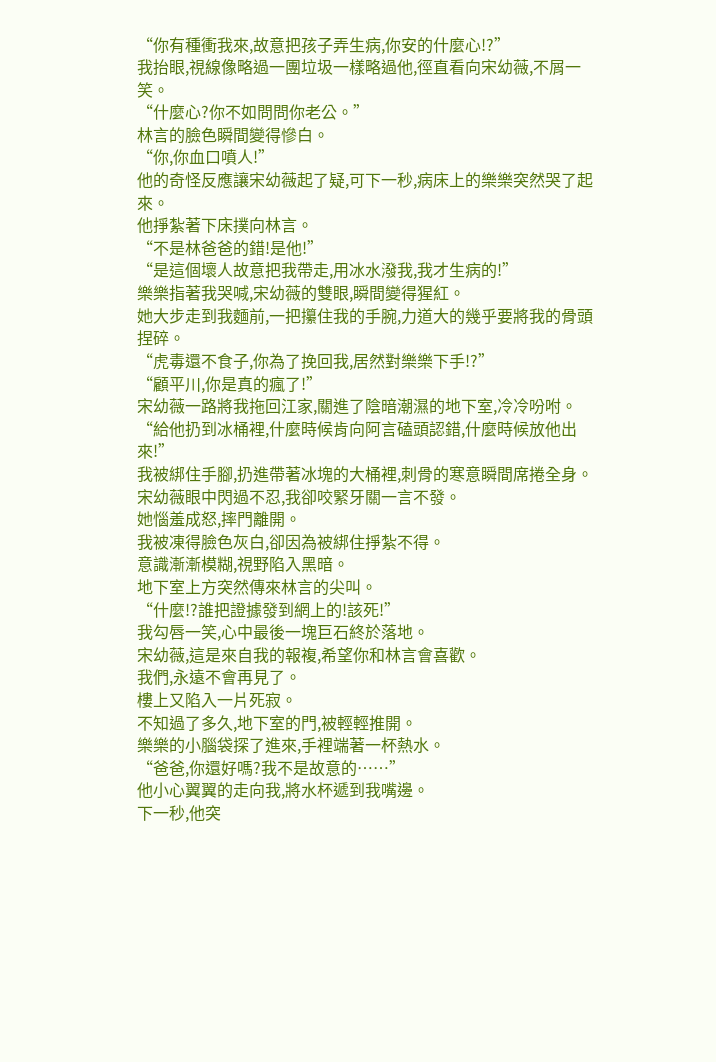“你有種衝我來,故意把孩子弄生病,你安的什麼心!?”
我抬眼,視線像略過一團垃圾一樣略過他,徑直看向宋幼薇,不屑一笑。
“什麼心?你不如問問你老公。”
林言的臉色瞬間變得慘白。
“你,你血口噴人!”
他的奇怪反應讓宋幼薇起了疑,可下一秒,病床上的樂樂突然哭了起來。
他掙紮著下床撲向林言。
“不是林爸爸的錯!是他!”
“是這個壞人故意把我帶走,用冰水潑我,我才生病的!”
樂樂指著我哭喊,宋幼薇的雙眼,瞬間變得猩紅。
她大步走到我麵前,一把攥住我的手腕,力道大的幾乎要將我的骨頭捏碎。
“虎毒還不食子,你為了挽回我,居然對樂樂下手!?”
“顧平川,你是真的瘋了!”
宋幼薇一路將我拖回江家,關進了陰暗潮濕的地下室,冷冷吩咐。
“給他扔到冰桶裡,什麼時候肯向阿言磕頭認錯,什麼時候放他出來!”
我被綁住手腳,扔進帶著冰塊的大桶裡,刺骨的寒意瞬間席捲全身。
宋幼薇眼中閃過不忍,我卻咬緊牙關一言不發。
她惱羞成怒,摔門離開。
我被凍得臉色灰白,卻因為被綁住掙紮不得。
意識漸漸模糊,視野陷入黑暗。
地下室上方突然傳來林言的尖叫。
“什麼!?誰把證據發到網上的!該死!”
我勾唇一笑,心中最後一塊巨石終於落地。
宋幼薇,這是來自我的報複,希望你和林言會喜歡。
我們,永遠不會再見了。
樓上又陷入一片死寂。
不知過了多久,地下室的門,被輕輕推開。
樂樂的小腦袋探了進來,手裡端著一杯熱水。
“爸爸,你還好嗎?我不是故意的……”
他小心翼翼的走向我,將水杯遞到我嘴邊。
下一秒,他突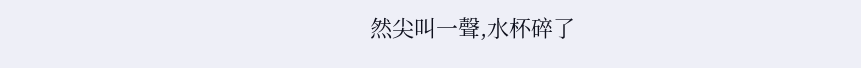然尖叫一聲,水杯碎了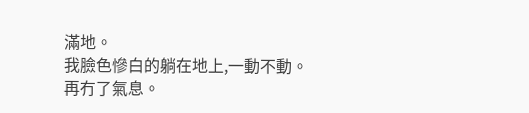滿地。
我臉色慘白的躺在地上,一動不動。
再冇了氣息。